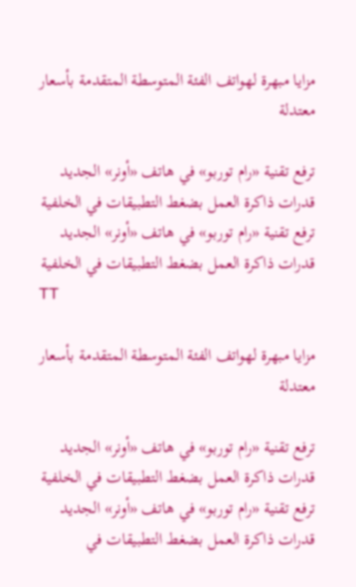مزايا مبهرة لهواتف الفئة المتوسطة المتقدمة بأسعار معتدلة

ترفع تقنية «رام توربو» في هاتف «أونر» الجديد قدرات ذاكرة العمل بضغط التطبيقات في الخلفية
ترفع تقنية «رام توربو» في هاتف «أونر» الجديد قدرات ذاكرة العمل بضغط التطبيقات في الخلفية
TT

مزايا مبهرة لهواتف الفئة المتوسطة المتقدمة بأسعار معتدلة

ترفع تقنية «رام توربو» في هاتف «أونر» الجديد قدرات ذاكرة العمل بضغط التطبيقات في الخلفية
ترفع تقنية «رام توربو» في هاتف «أونر» الجديد قدرات ذاكرة العمل بضغط التطبيقات في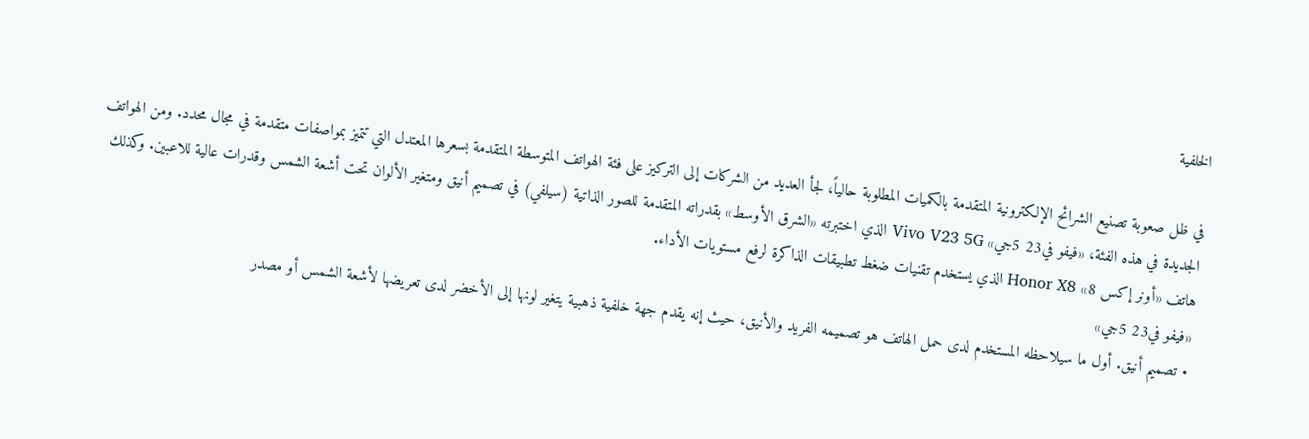الخلفية

في ظل صعوبة تصنيع الشرائح الإلكترونية المتقدمة بالكميات المطلوبة حالياً، لجأ العديد من الشركات إلى التركيز على فئة الهواتف المتوسطة المتقدمة بسعرها المعتدل التي تتميز بمواصفات متقدمة في مجال محدد. ومن الهواتف الجديدة في هذه الفئة، «فيفو في23 5جي» Vivo V23 5G الذي اختبرته «الشرق الأوسط» بقدراته المتقدمة للصور الذاتية (سيلفي) في تصميم أنيق ومتغير الألوان تحت أشعة الشمس وقدرات عالية للاعبين. وكذلك هاتف «أونر إكس 8» Honor X8 الذي يستخدم تقنيات ضغط تطبيقات الذاكرة لرفع مستويات الأداء.
«فيفو في23 5جي»
• تصميم أنيق. أول ما سيلاحظه المستخدم لدى حمل الهاتف هو تصميمه الفريد والأنيق، حيث إنه يقدم جهة خلفية ذهبية يتغير لونها إلى الأخضر لدى تعريضها لأشعة الشمس أو مصدر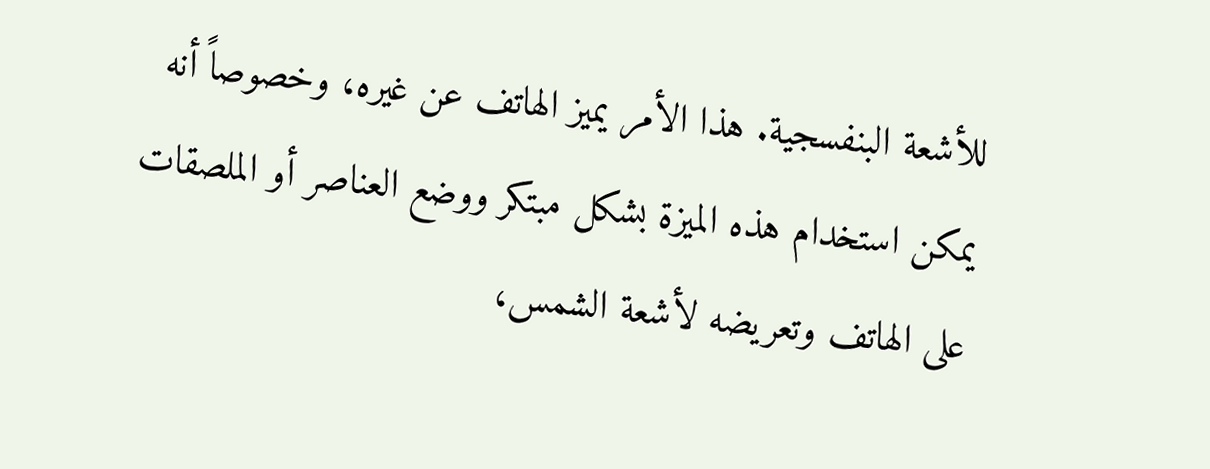للأشعة البنفسجية. هذا الأمر يميز الهاتف عن غيره، وخصوصاً أنه يمكن استخدام هذه الميزة بشكل مبتكر ووضع العناصر أو الملصقات على الهاتف وتعريضه لأشعة الشمس،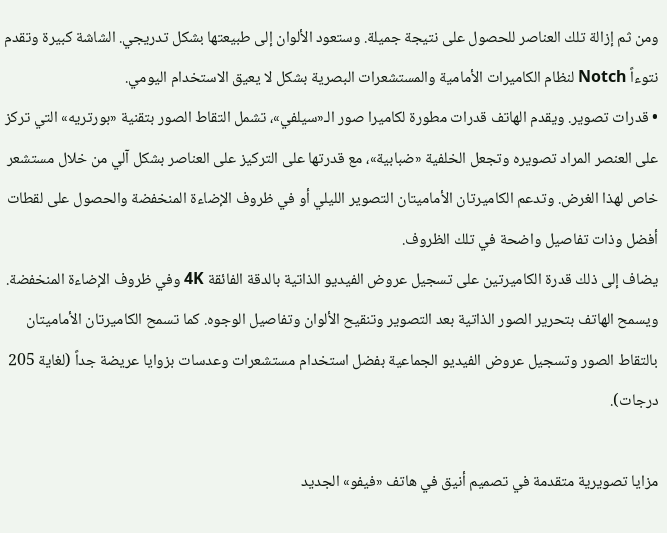ومن ثم إزالة تلك العناصر للحصول على نتيجة جميلة. وستعود الألوان إلى طبيعتها بشكل تدريجي. الشاشة كبيرة وتقدم نتوءاً Notch لنظام الكاميرات الأمامية والمستشعرات البصرية بشكل لا يعيق الاستخدام اليومي.
• قدرات تصوير. ويقدم الهاتف قدرات مطورة لكاميرا صور الـ«سيلفي»، تشمل التقاط الصور بتقنية «بورتريه» التي تركز على العنصر المراد تصويره وتجعل الخلفية «ضبابية»، مع قدرتها على التركيز على العناصر بشكل آلي من خلال مستشعر خاص لهذا الغرض. وتدعم الكاميرتان الأماميتان التصوير الليلي أو في ظروف الإضاءة المنخفضة والحصول على لقطات أفضل وذات تفاصيل واضحة في تلك الظروف.
يضاف إلى ذلك قدرة الكاميرتين على تسجيل عروض الفيديو الذاتية بالدقة الفائقة 4K وفي ظروف الإضاءة المنخفضة. ويسمح الهاتف بتحرير الصور الذاتية بعد التصوير وتنقيح الألوان وتفاصيل الوجوه. كما تسمح الكاميرتان الأماميتان بالتقاط الصور وتسجيل عروض الفيديو الجماعية بفضل استخدام مستشعرات وعدسات بزوايا عريضة جداً (لغاية 205 درجات).

مزايا تصويرية متقدمة في تصميم أنيق في هاتف «فيفو» الجديد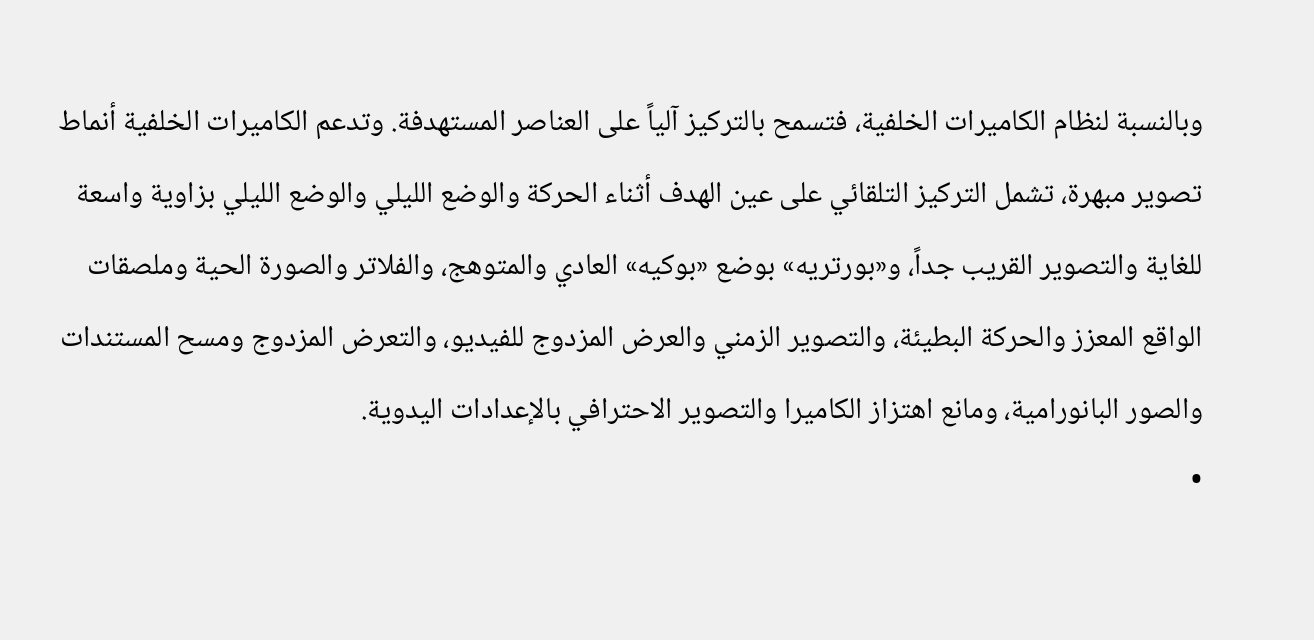وبالنسبة لنظام الكاميرات الخلفية، فتسمح بالتركيز آلياً على العناصر المستهدفة. وتدعم الكاميرات الخلفية أنماط تصوير مبهرة، تشمل التركيز التلقائي على عين الهدف أثناء الحركة والوضع الليلي والوضع الليلي بزاوية واسعة للغاية والتصوير القريب جداً، و«بورتريه» بوضع «بوكيه» العادي والمتوهج، والفلاتر والصورة الحية وملصقات الواقع المعزز والحركة البطيئة، والتصوير الزمني والعرض المزدوج للفيديو، والتعرض المزدوج ومسح المستندات والصور البانورامية، ومانع اهتزاز الكاميرا والتصوير الاحترافي بالإعدادات اليدوية.
•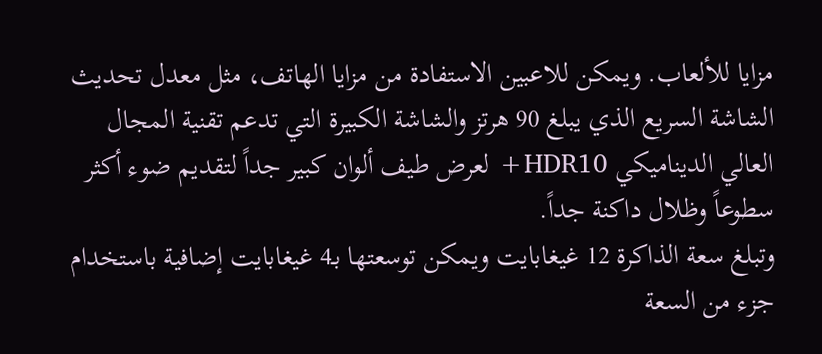مزايا للألعاب. ويمكن للاعبين الاستفادة من مزايا الهاتف، مثل معدل تحديث الشاشة السريع الذي يبلغ 90 هرتز والشاشة الكبيرة التي تدعم تقنية المجال العالي الديناميكي HDR10+ لعرض طيف ألوان كبير جداً لتقديم ضوء أكثر سطوعاً وظلال داكنة جداً.
وتبلغ سعة الذاكرة 12 غيغابايت ويمكن توسعتها بـ4 غيغابايت إضافية باستخدام جزء من السعة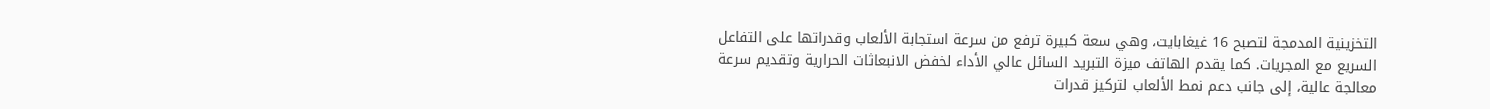التخزينية المدمجة لتصبح 16 غيغابايت، وهي سعة كبيرة ترفع من سرعة استجابة الألعاب وقدراتها على التفاعل السريع مع المجريات. كما يقدم الهاتف ميزة التبريد السائل عالي الأداء لخفض الانبعاثات الحرارية وتقديم سرعة معالجة عالية، إلى جانب دعم نمط الألعاب لتركيز قدرات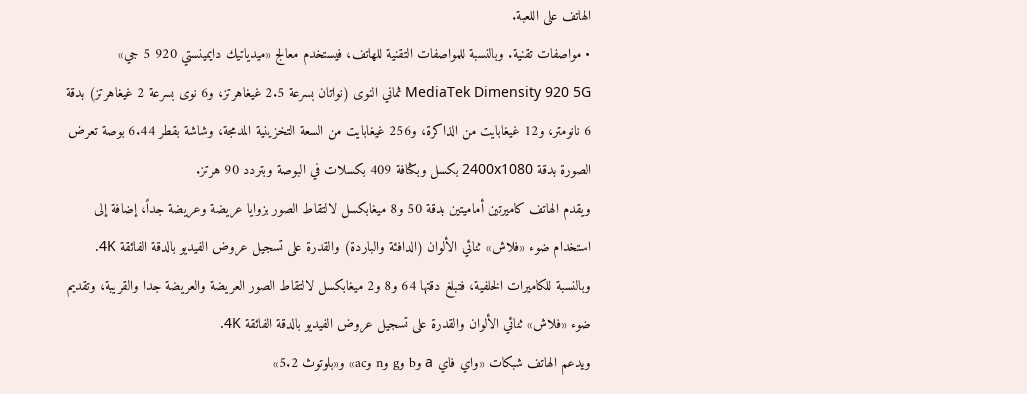الهاتف على اللعبة.
• مواصفات تقنية. وبالنسبة للمواصفات التقنية للهاتف، فيستخدم معالج «ميدياتيك دايمينستي 920 5 جي» MediaTek Dimensity 920 5G ثماني النوى (نواتان بسرعة 2.5 غيغاهرتز، و6 نوى بسرعة 2 غيغاهرتز) بدقة 6 نانومتر، و12 غيغابايت من الذاكرة، و256 غيغابايت من السعة التخزينية المدمجة، وشاشة بقطر 6.44 بوصة تعرض الصورة بدقة 2400x1080 بكسل وبكثافة 409 بكسلات في البوصة وبتردد 90 هرتز.
ويقدم الهاتف كاميرتين أماميتين بدقة 50 و8 ميغابكسل لالتقاط الصور بزوايا عريضة وعريضة جداً، إضافة إلى استخدام ضوء «فلاش» ثنائي الألوان (الدافئة والباردة) والقدرة على تسجيل عروض الفيديو بالدقة الفائقة 4K. وبالنسبة للكاميرات الخلفية، فتبلغ دقتها 64 و8 و2 ميغابكسل لالتقاط الصور العريضة والعريضة جدا والقريبة، وتقديم ضوء «فلاش» ثنائي الألوان والقدرة على تسجيل عروض الفيديو بالدقة الفائقة 4K.
ويدعم الهاتف شبكات «واي فاي a وb وg وn وac» و«بلوتوث 5.2»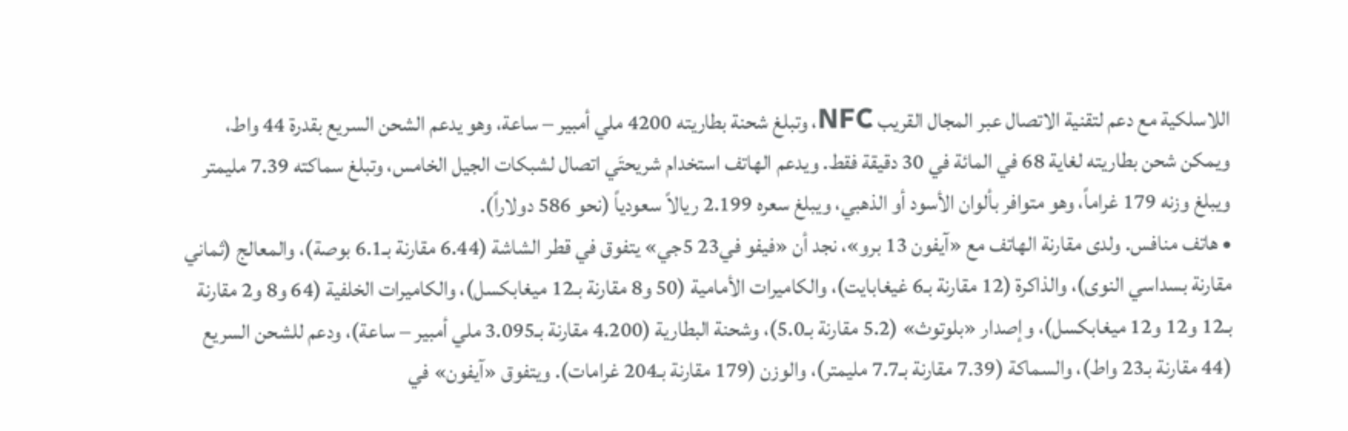اللاسلكية مع دعم لتقنية الاتصال عبر المجال القريب NFC، وتبلغ شحنة بطاريته 4200 ملي أمبير – ساعة، وهو يدعم الشحن السريع بقدرة 44 واط، ويمكن شحن بطاريته لغاية 68 في المائة في 30 دقيقة فقط. ويدعم الهاتف استخدام شريحتَي اتصال لشبكات الجيل الخامس، وتبلغ سماكته 7.39 مليمتر ويبلغ وزنه 179 غراماً، وهو متوافر بألوان الأسود أو الذهبي، ويبلغ سعره 2.199 ريالاً سعودياً (نحو 586 دولاراً).
• هاتف منافس. ولدى مقارنة الهاتف مع «آيفون 13 برو»، نجد أن «فيفو في23 5جي» يتفوق في قطر الشاشة (6.44 مقارنة بـ6.1 بوصة)، والمعالج (ثماني مقارنة بسداسي النوى)، والذاكرة (12 مقارنة بـ6 غيغابايت)، والكاميرات الأمامية (50 و8 مقارنة بـ12 ميغابكسل)، والكاميرات الخلفية (64 و8 و2 مقارنة بـ12 و12 و12 ميغابكسل)، وإصدار «بلوتوث» (5.2 مقارنة بـ5.0)، وشحنة البطارية (4.200 مقارنة بـ3.095 ملي أمبير – ساعة)، ودعم للشحن السريع (44 مقارنة بـ23 واط)، والسماكة (7.39 مقارنة بـ7.7 مليمتر)، والوزن (179 مقارنة بـ204 غرامات). ويتفوق «آيفون» في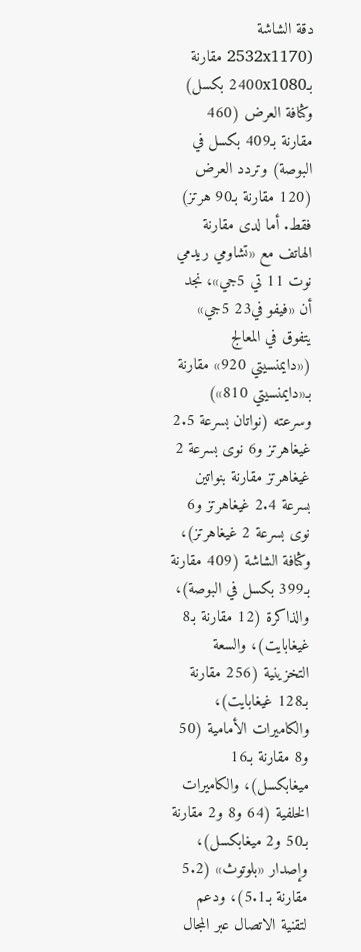دقة الشاشة (2532x1170 مقارنة بـ2400x1080 بكسل) وكثافة العرض (460 مقارنة بـ409 بكسل في البوصة) وتردد العرض (120 مقارنة بـ90 هرتز) فقط. أما لدى مقارنة الهاتف مع «تشاومي ريدمي نوت 11 تي 5جي»، نجد أن «فيفو في23 5جي» يتفوق في المعالج («دايمنسيتي 920» مقارنة بـ«دايمنسيتي 810») وسرعته (نواتان بسرعة 2.5 غيغاهرتز و6 نوى بسرعة 2 غيغاهرتز مقارنة بنواتين بسرعة 2.4 غيغاهرتز و6 نوى بسرعة 2 غيغاهرتز)، وكثافة الشاشة (409 مقارنة بـ399 بكسل في البوصة)، والذاكرة (12 مقارنة بـ8 غيغابايت)، والسعة التخزينية (256 مقارنة بـ128 غيغابايت)، والكاميرات الأمامية (50 و8 مقارنة بـ16 ميغابكسل)، والكاميرات الخلفية (64 و8 و2 مقارنة بـ50 و2 ميغابكسل)، وإصدار «بلوتوث» (5.2 مقارنة بـ5.1)، ودعم لتقنية الاتصال عبر المجال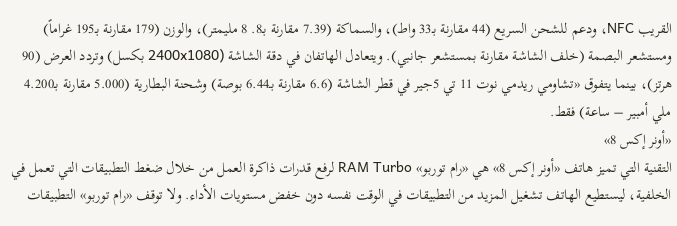القريب NFC، ودعم للشحن السريع (44 مقارنة بـ33 واط)، والسماكة (7.39 مقارنة بـ8. 8 مليمتر)، والوزن (179 مقارنة بـ195 غراماً) ومستشعر البصمة (خلف الشاشة مقارنة بمستشعر جانبي). ويتعادل الهاتفان في دقة الشاشة (2400x1080 بكسل) وتردد العرض (90 هرتز)، بينما يتفوق «تشاومي ريدمي نوت 11 تي 5جير في قطر الشاشة (6.6 مقارنة بـ6.44 بوصة) وشحنة البطارية (5.000 مقارنة بـ4.200 ملي أمبير – ساعة) فقط.
«أونر إكس 8»
التقنية التي تميز هاتف «أونر إكس 8» هي «رام توربو» RAM Turbo لرفع قدرات ذاكرة العمل من خلال ضغط التطبيقات التي تعمل في الخلفية، ليستطيع الهاتف تشغيل المزيد من التطبيقات في الوقت نفسه دون خفض مستويات الأداء. ولا توقف «رام توربو» التطبيقات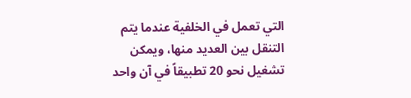التي تعمل في الخلفية عندما يتم التنقل بين العديد منها، ويمكن تشغيل نحو 20 تطبيقاً في آن واحد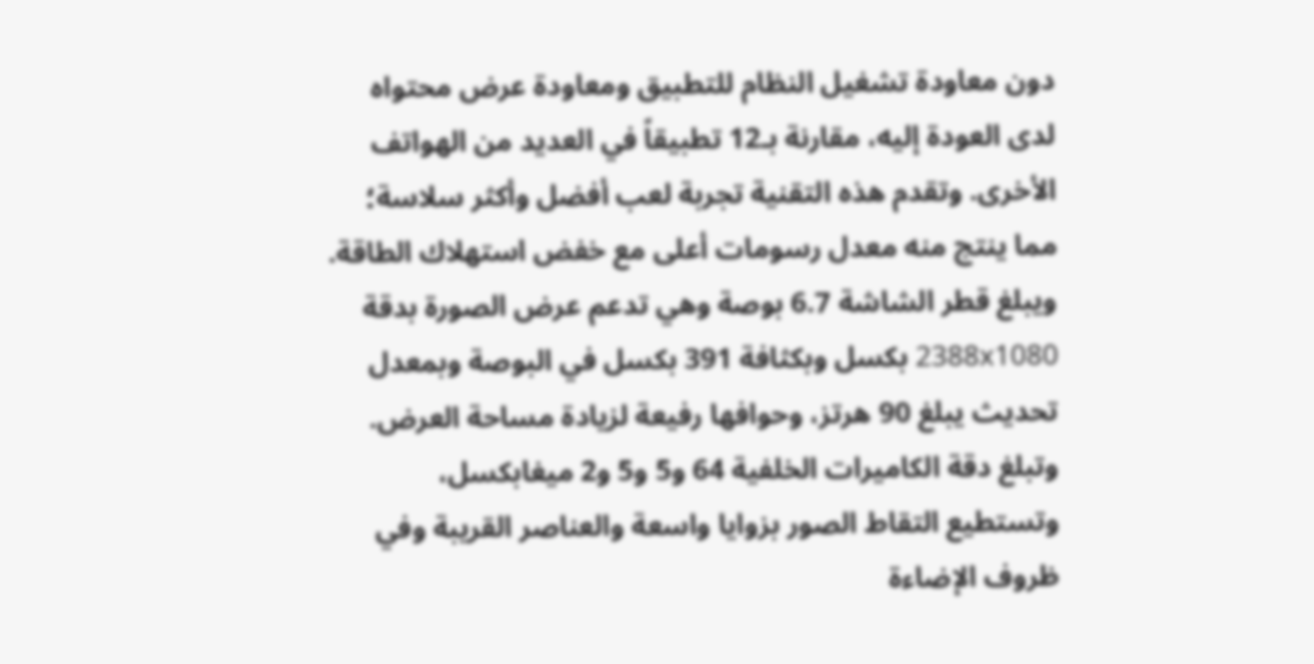دون معاودة تشغيل النظام للتطبيق ومعاودة عرض محتواه لدى العودة إليه، مقارنة بـ12 تطبيقاً في العديد من الهواتف الأخرى. وتقدم هذه التقنية تجربة لعب أفضل وأكثر سلاسة؛ مما ينتج منه معدل رسومات أعلى مع خفض استهلاك الطاقة.
ويبلغ قطر الشاشة 6.7 بوصة وهي تدعم عرض الصورة بدقة 2388x1080 بكسل وبكثافة 391 بكسل في البوصة وبمعدل تحديث يبلغ 90 هرتز، وحوافها رفيعة لزيادة مساحة العرض. وتبلغ دقة الكاميرات الخلفية 64 و5 و5 و2 ميغابكسل، وتستطيع التقاط الصور بزوايا واسعة والعناصر القريبة وفي ظروف الإضاءة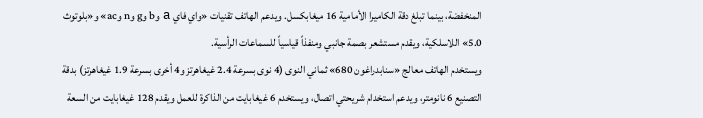المنخفضة، بينما تبلغ دقة الكاميرا الأمامية 16 ميغابكسل. ويدعم الهاتف تقنيات «واي فاي a وb وg وn وac» و«بلوتوث 5.0» اللاسلكية، ويقدم مستشعر بصمة جانبي ومنفذاً قياسياً للسماعات الرأسية.
ويستخدم الهاتف معالج «سنابدراغون 680» ثماني النوى (4 نوى بسرعة 2.4 غيغاهرتز و4 أخرى بسرعة 1.9 غيغاهرتز) بدقة التصنيع 6 نانومتر، ويدعم استخدام شريحتي اتصال، ويستخدم 6 غيغابايت من الذاكرة للعمل ويقدم 128 غيغابايت من السعة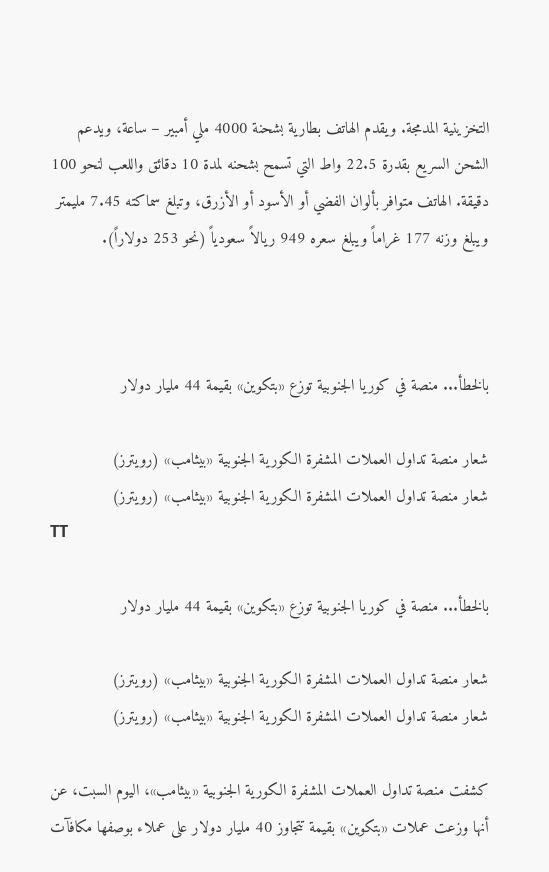التخزينية المدمجة. ويقدم الهاتف بطارية بشحنة 4000 ملي أمبير – ساعة، ويدعم الشحن السريع بقدرة 22.5 واط التي تسمح بشحنه لمدة 10 دقائق واللعب لنحو 100 دقيقة. الهاتف متوافر بألوان الفضي أو الأسود أو الأزرق، وتبلغ سماكته 7.45 مليمتر ويبلغ وزنه 177 غراماً ويبلغ سعره 949 ريالاً سعودياً (نحو 253 دولاراً).



بالخطأ... منصة في كوريا الجنوبية توزع «بتكوين» بقيمة 44 مليار دولار

شعار منصة تداول العملات المشفرة الكورية الجنوبية «بيثامب» (رويترز)
شعار منصة تداول العملات المشفرة الكورية الجنوبية «بيثامب» (رويترز)
TT

بالخطأ... منصة في كوريا الجنوبية توزع «بتكوين» بقيمة 44 مليار دولار

شعار منصة تداول العملات المشفرة الكورية الجنوبية «بيثامب» (رويترز)
شعار منصة تداول العملات المشفرة الكورية الجنوبية «بيثامب» (رويترز)

كشفت منصة تداول العملات المشفرة الكورية الجنوبية «بيثامب»، اليوم السبت، عن أنها وزعت عملات «بتكوين» بقيمة تتجاوز 40 مليار دولار على عملاء بوصفها مكافآت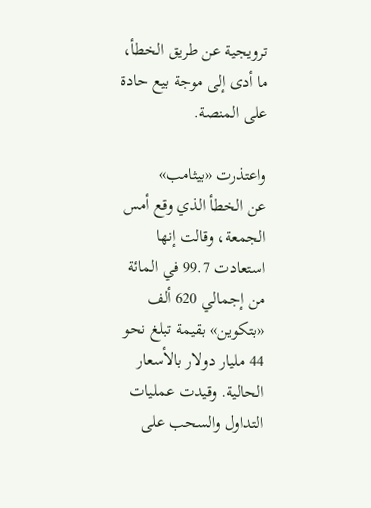ترويجية عن طريق الخطأ، ما أدى إلى موجة بيع حادة على المنصة.

واعتذرت «بيثامب» عن ‌الخطأ الذي ‌وقع أمس الجمعة، ‌وقالت إنها استعادت 99.7 في المائة من إجمالي 620 ألف «بتكوين» بقيمة تبلغ نحو 44 مليار دولار بالأسعار الحالية. وقيدت عمليات التداول والسحب على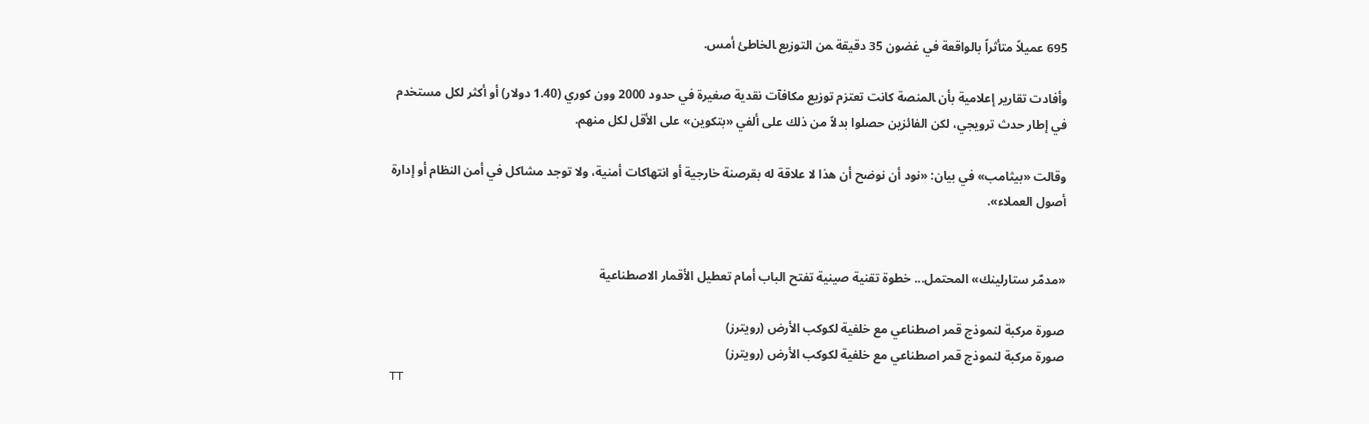695 عميلاً متأثراً بالواقعة في ‌غضون 35 دقيقة ‍من التوزيع ‍الخاطئ أمس.

وأفادت تقارير إعلامية بأن ‍المنصة كانت تعتزم توزيع مكافآت نقدية صغيرة في حدود 2000 وون كوري (1.40 دولار) أو أكثر لكل مستخدم في إطار حدث ترويجي، لكن الفائزين حصلوا بدلاً من ذلك على ألفي «بتكوين» على الأقل لكل منهم.

وقالت «بيثامب» في بيان: «نود أن نوضح أن هذا لا علاقة له بقرصنة خارجية أو انتهاكات أمنية، ولا توجد مشاكل في أمن النظام ‌أو إدارة أصول العملاء».


«مدمّر ستارلينك» المحتمل... خطوة تقنية صينية تفتح الباب أمام تعطيل الأقمار الاصطناعية

صورة مركبة لنموذج قمر اصطناعي مع خلفية لكوكب الأرض (رويترز)
صورة مركبة لنموذج قمر اصطناعي مع خلفية لكوكب الأرض (رويترز)
TT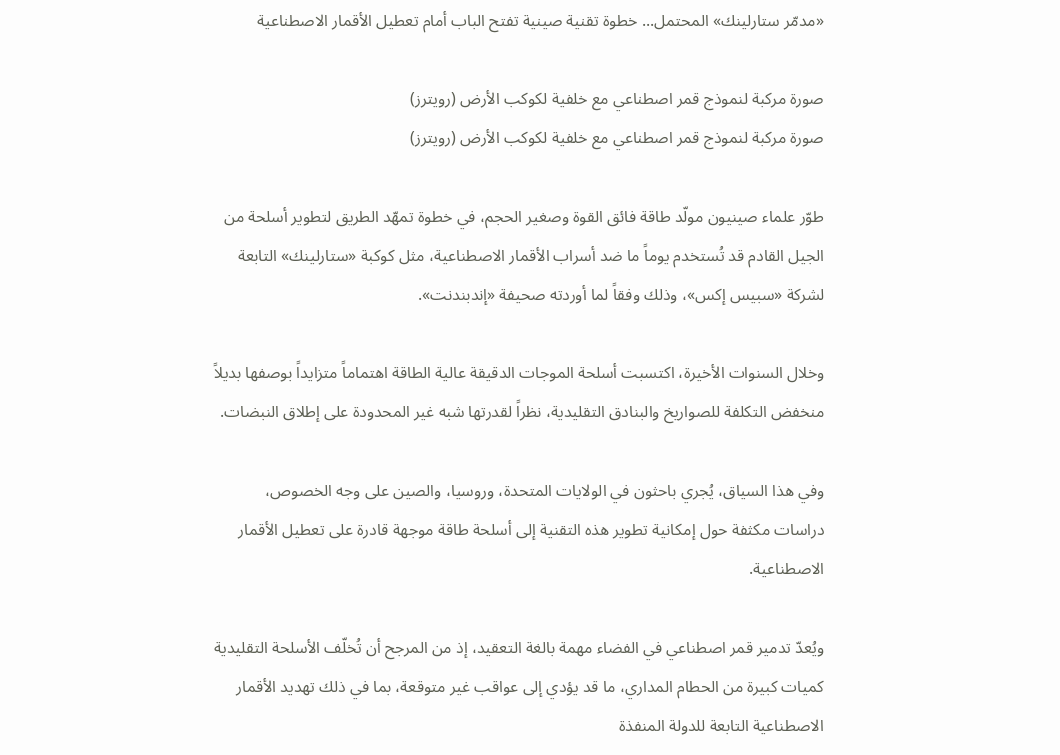«مدمّر ستارلينك» المحتمل... خطوة تقنية صينية تفتح الباب أمام تعطيل الأقمار الاصطناعية

صورة مركبة لنموذج قمر اصطناعي مع خلفية لكوكب الأرض (رويترز)
صورة مركبة لنموذج قمر اصطناعي مع خلفية لكوكب الأرض (رويترز)

طوّر علماء صينيون مولّد طاقة فائق القوة وصغير الحجم، في خطوة تمهّد الطريق لتطوير أسلحة من الجيل القادم قد تُستخدم يوماً ما ضد أسراب الأقمار الاصطناعية، مثل كوكبة «ستارلينك» التابعة لشركة «سبيس إكس»، وذلك وفقاً لما أوردته صحيفة «إندبندنت».

وخلال السنوات الأخيرة، اكتسبت أسلحة الموجات الدقيقة عالية الطاقة اهتماماً متزايداً بوصفها بديلاً منخفض التكلفة للصواريخ والبنادق التقليدية، نظراً لقدرتها شبه غير المحدودة على إطلاق النبضات.

وفي هذا السياق، يُجري باحثون في الولايات المتحدة، وروسيا، والصين على وجه الخصوص، دراسات مكثفة حول إمكانية تطوير هذه التقنية إلى أسلحة طاقة موجهة قادرة على تعطيل الأقمار الاصطناعية.

ويُعدّ تدمير قمر اصطناعي في الفضاء مهمة بالغة التعقيد، إذ من المرجح أن تُخلّف الأسلحة التقليدية كميات كبيرة من الحطام المداري، ما قد يؤدي إلى عواقب غير متوقعة، بما في ذلك تهديد الأقمار الاصطناعية التابعة للدولة المنفذة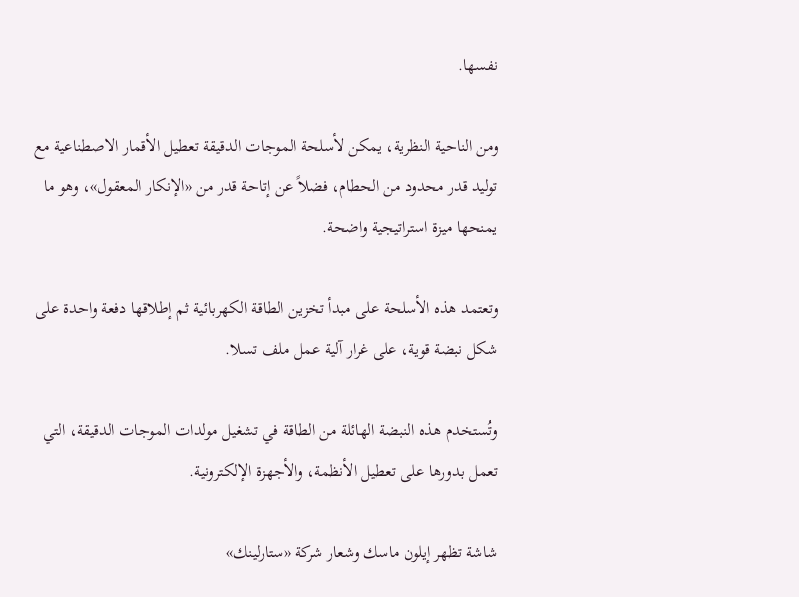نفسها.

ومن الناحية النظرية، يمكن لأسلحة الموجات الدقيقة تعطيل الأقمار الاصطناعية مع توليد قدر محدود من الحطام، فضلاً عن إتاحة قدر من «الإنكار المعقول»، وهو ما يمنحها ميزة استراتيجية واضحة.

وتعتمد هذه الأسلحة على مبدأ تخزين الطاقة الكهربائية ثم إطلاقها دفعة واحدة على شكل نبضة قوية، على غرار آلية عمل ملف تسلا.

وتُستخدم هذه النبضة الهائلة من الطاقة في تشغيل مولدات الموجات الدقيقة، التي تعمل بدورها على تعطيل الأنظمة، والأجهزة الإلكترونية.

شاشة تظهر إيلون ماسك وشعار شركة «ستارلينك»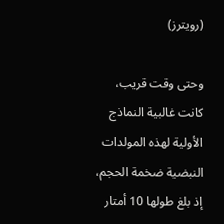(رويترز)

وحتى وقت قريب، كانت غالبية النماذج الأولية لهذه المولدات النبضية ضخمة الحجم، إذ بلغ طولها 10 أمتار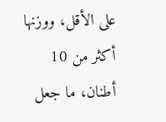على الأقل، ووزنها أكثر من 10 أطنان، ما جعل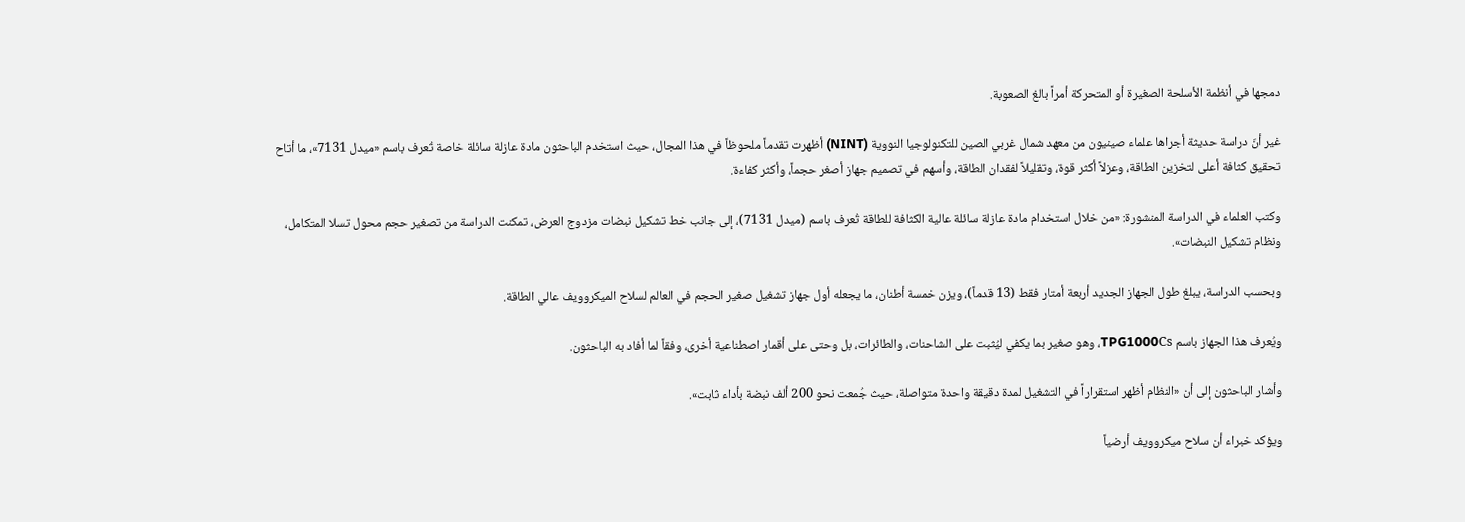دمجها في أنظمة الأسلحة الصغيرة أو المتحركة أمراً بالغ الصعوبة.

غير أنّ دراسة حديثة أجراها علماء صينيون من معهد شمال غربي الصين للتكنولوجيا النووية (NINT) أظهرت تقدماً ملحوظاً في هذا المجال، حيث استخدم الباحثون مادة عازلة سائلة خاصة تُعرف باسم «ميدل 7131»، ما أتاح تحقيق كثافة أعلى لتخزين الطاقة، وعزلاً أكثر قوة، وتقليلاً لفقدان الطاقة، وأسهم في تصميم جهاز أصغر حجماً، وأكثر كفاءة.

وكتب العلماء في الدراسة المنشورة: «من خلال استخدام مادة عازلة سائلة عالية الكثافة للطاقة تُعرف باسم (ميدل 7131)، إلى جانب خط تشكيل نبضات مزدوج العرض، تمكنت الدراسة من تصغير حجم محول تسلا المتكامل، ونظام تشكيل النبضات».

وبحسب الدراسة، يبلغ طول الجهاز الجديد أربعة أمتار فقط (13 قدماً)، ويزن خمسة أطنان، ما يجعله أول جهاز تشغيل صغير الحجم في العالم لسلاح الميكروويف عالي الطاقة.

ويُعرف هذا الجهاز باسم TPG1000Cs، وهو صغير بما يكفي ليُثبت على الشاحنات، والطائرات، بل وحتى على أقمار اصطناعية أخرى، وفقاً لما أفاد به الباحثون.

وأشار الباحثون إلى أن «النظام أظهر استقراراً في التشغيل لمدة دقيقة واحدة متواصلة، حيث جُمعت نحو 200 ألف نبضة بأداء ثابت».

ويؤكد خبراء أن سلاح ميكروويف أرضياً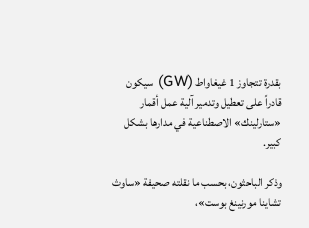بقدرة تتجاوز 1 غيغاواط (GW) سيكون قادراً على تعطيل وتدمير آلية عمل أقمار «ستارلينك» الاصطناعية في مدارها بشكل كبير.

وذكر الباحثون، بحسب ما نقلته صحيفة «ساوث تشاينا مورنينغ بوست»،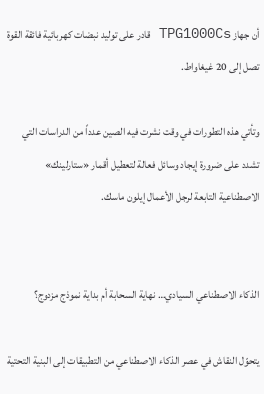أن جهاز TPG1000Cs قادر على توليد نبضات كهربائية فائقة القوة تصل إلى 20 غيغاواط.

وتأتي هذه التطورات في وقت نشرت فيه الصين عدداً من الدراسات التي تشدد على ضرورة إيجاد وسائل فعالة لتعطيل أقمار «ستارلينك» الاصطناعية التابعة لرجل الأعمال إيلون ماسك.


الذكاء الاصطناعي السيادي… نهاية السحابة أم بداية نموذج مزدوج؟

يتحوّل النقاش في عصر الذكاء الاصطناعي من التطبيقات إلى البنية التحتية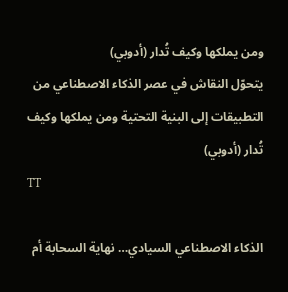ومن يملكها وكيف تُدار (أدوبي)
يتحوّل النقاش في عصر الذكاء الاصطناعي من التطبيقات إلى البنية التحتية ومن يملكها وكيف تُدار (أدوبي)
TT

الذكاء الاصطناعي السيادي… نهاية السحابة أم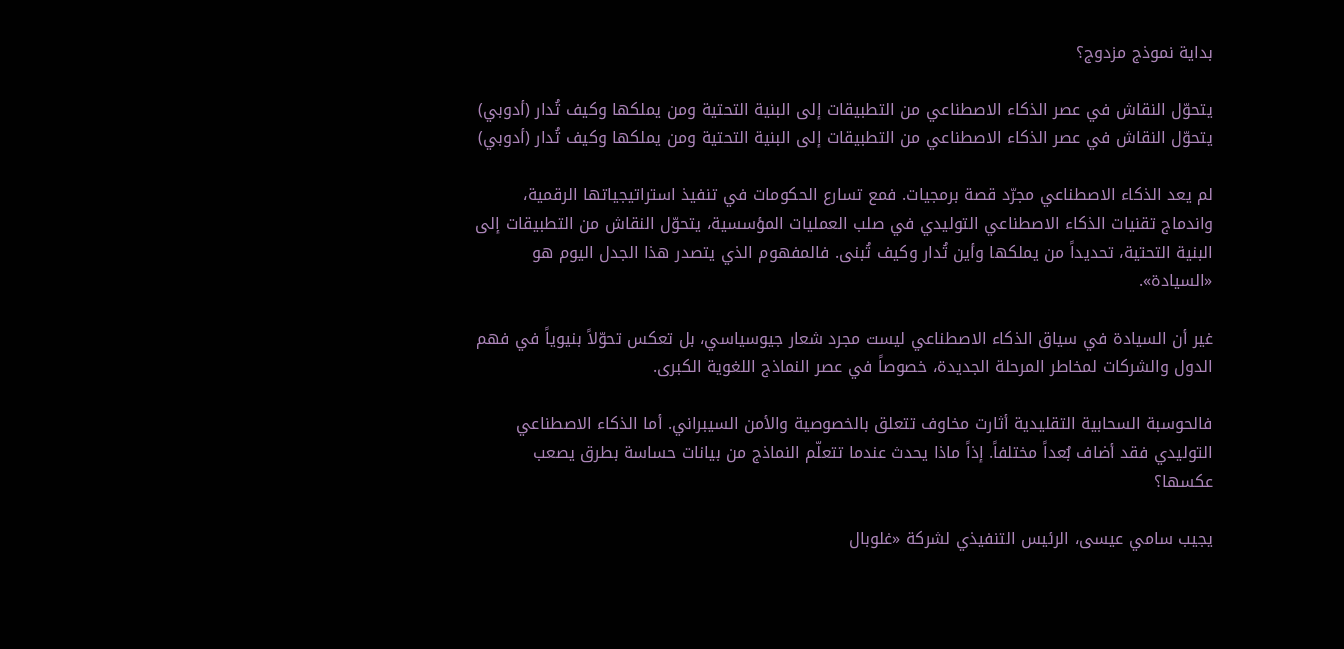بداية نموذج مزدوج؟

يتحوّل النقاش في عصر الذكاء الاصطناعي من التطبيقات إلى البنية التحتية ومن يملكها وكيف تُدار (أدوبي)
يتحوّل النقاش في عصر الذكاء الاصطناعي من التطبيقات إلى البنية التحتية ومن يملكها وكيف تُدار (أدوبي)

لم يعد الذكاء الاصطناعي مجرّد قصة برمجيات. فمع تسارع الحكومات في تنفيذ استراتيجياتها الرقمية، واندماج تقنيات الذكاء الاصطناعي التوليدي في صلب العمليات المؤسسية، يتحوّل النقاش من التطبيقات إلى البنية التحتية، تحديداً من يملكها وأين تُدار وكيف تُبنى. فالمفهوم الذي يتصدر هذا الجدل اليوم هو «السيادة».

غير أن السيادة في سياق الذكاء الاصطناعي ليست مجرد شعار جيوسياسي، بل تعكس تحوّلاً بنيوياً في فهم الدول والشركات لمخاطر المرحلة الجديدة، خصوصاً في عصر النماذج اللغوية الكبرى.

فالحوسبة السحابية التقليدية أثارت مخاوف تتعلق بالخصوصية والأمن السيبراني. أما الذكاء الاصطناعي التوليدي فقد أضاف بُعداً مختلفاً. إذاً ماذا يحدث عندما تتعلّم النماذج من بيانات حساسة بطرق يصعب عكسها؟

يجيب سامي عيسى، الرئيس التنفيذي لشركة «غلوبال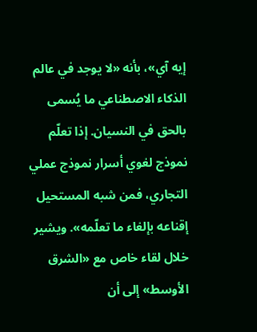إيه آي»، بأنه «لا يوجد في عالم الذكاء الاصطناعي ما يُسمى بالحق في النسيان. إذا تعلّم نموذج لغوي أسرار نموذج عملي التجاري، فمن شبه المستحيل إقناعه بإلغاء ما تعلّمه». ويشير خلال لقاء خاص مع «الشرق الأوسط» إلى أن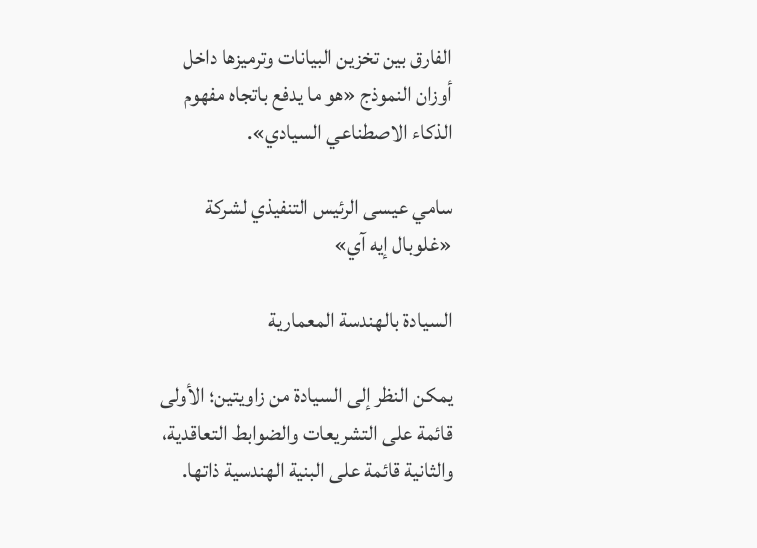الفارق بين تخزين البيانات وترميزها داخل أوزان النموذج «هو ما يدفع باتجاه مفهوم الذكاء الاصطناعي السيادي».

سامي عيسى الرئيس التنفيذي لشركة «غلوبال إيه آي»

السيادة بالهندسة المعمارية

يمكن النظر إلى السيادة من زاويتين؛ الأولى قائمة على التشريعات والضوابط التعاقدية، والثانية قائمة على البنية الهندسية ذاتها.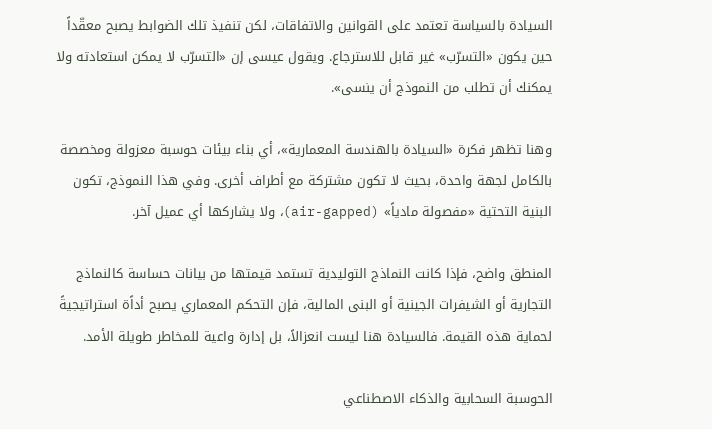السيادة بالسياسة تعتمد على القوانين والاتفاقات، لكن تنفيذ تلك الضوابط يصبح معقّداً حين يكون «التسرّب» غير قابل للاسترجاع. ويقول عيسى إن «التسرّب لا يمكن استعادته ولا يمكنك أن تطلب من النموذج أن ينسى».

وهنا تظهر فكرة «السيادة بالهندسة المعمارية»، أي بناء بيئات حوسبة معزولة ومخصصة بالكامل لجهة واحدة، بحيث لا تكون مشتركة مع أطراف أخرى. وفي هذا النموذج، تكون البنية التحتية «مفصولة مادياً» (air-gapped)، ولا يشاركها أي عميل آخر.

المنطق واضح، فإذا كانت النماذج التوليدية تستمد قيمتها من بيانات حساسة كالنماذج التجارية أو الشيفرات الجينية أو البنى المالية، فإن التحكم المعماري يصبح أداًة استراتيجيةً لحماية هذه القيمة. فالسيادة هنا ليست انعزالاً، بل إدارة واعية للمخاطر طويلة الأمد.

الحوسبة السحابية والذكاء الاصطناعي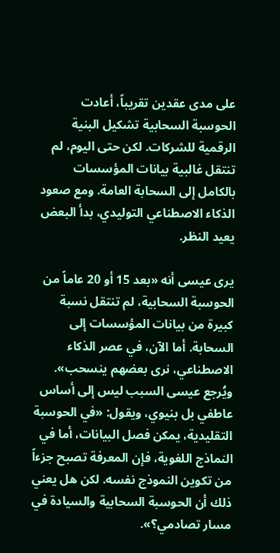على مدى عقدين تقريباً، أعادت الحوسبة السحابية تشكيل البنية الرقمية للشركات. لكن حتى اليوم، لم تنتقل غالبية بيانات المؤسسات بالكامل إلى السحابة العامة. ومع صعود الذكاء الاصطناعي التوليدي، بدأ البعض يعيد النظر.

يرى عيسى أنه «بعد 15 أو 20 عاماً من الحوسبة السحابية، لم تنتقل نسبة كبيرة من بيانات المؤسسات إلى السحابة. أما الآن، في عصر الذكاء الاصطناعي، نرى بعضهم ينسحب». ويُرجع عيسى السبب ليس إلى أساس عاطفي بل بنيوي، ويقول: «في الحوسبة التقليدية، يمكن فصل البيانات، أما في النماذج اللغوية، فإن المعرفة تصبح جزءاً من تكوين النموذج نفسه. لكن هل يعني ذلك أن الحوسبة السحابية والسيادة في مسار تصادمي؟».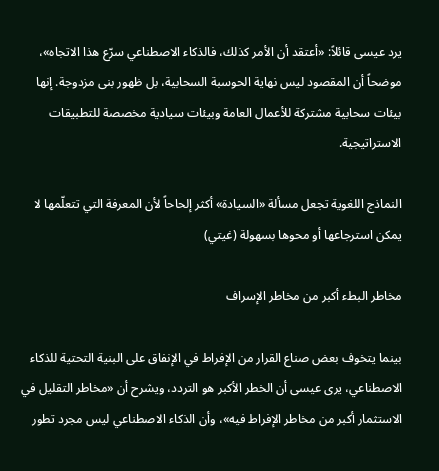يرد عيسى قائلاً: «أعتقد أن الأمر كذلك، فالذكاء الاصطناعي سرّع هذا الاتجاه»، موضحاً أن المقصود ليس نهاية الحوسبة السحابية، بل ظهور بنى مزدوجة. إنها بيئات سحابية مشتركة للأعمال العامة وبيئات سيادية مخصصة للتطبيقات الاستراتيجية.

النماذج اللغوية تجعل مسألة «السيادة» أكثر إلحاحاً لأن المعرفة التي تتعلّمها لا يمكن استرجاعها أو محوها بسهولة (غيتي)

مخاطر البطء أكبر من مخاطر الإسراف

بينما يتخوف بعض صناع القرار من الإفراط في الإنفاق على البنية التحتية للذكاء الاصطناعي، يرى عيسى أن الخطر الأكبر هو التردد، ويشرح أن «مخاطر التقليل في الاستثمار أكبر من مخاطر الإفراط فيه»، وأن الذكاء الاصطناعي ليس مجرد تطور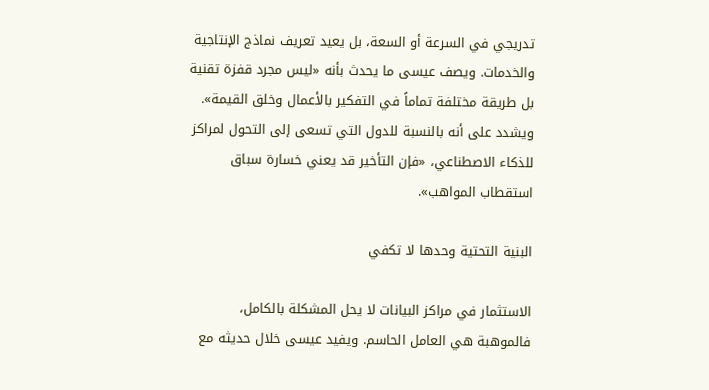تدريجي في السرعة أو السعة، بل يعيد تعريف نماذج الإنتاجية والخدمات. ويصف عيسى ما يحدث بأنه «ليس مجرد قفزة تقنية بل طريقة مختلفة تماماً في التفكير بالأعمال وخلق القيمة». ويشدد على أنه بالنسبة للدول التي تسعى إلى التحول لمراكز للذكاء الاصطناعي، «فإن التأخير قد يعني خسارة سباق استقطاب المواهب».

البنية التحتية وحدها لا تكفي

الاستثمار في مراكز البيانات لا يحل المشكلة بالكامل، فالموهبة هي العامل الحاسم. ويفيد عيسى خلال حديثه مع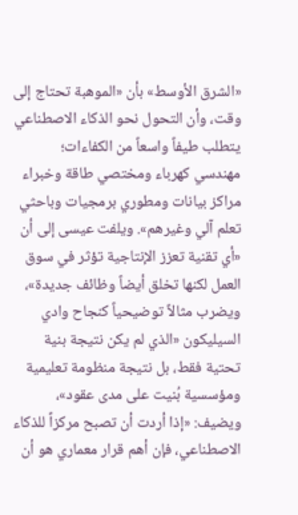«الشرق الأوسط» بأن «الموهبة تحتاج إلى وقت، وأن التحول نحو الذكاء الاصطناعي يتطلب طيفاً واسعاً من الكفاءات؛ مهندسي كهرباء ومختصي طاقة وخبراء مراكز بيانات ومطوري برمجيات وباحثي تعلم آلي وغيرهم». ويلفت عيسى إلى أن «أي تقنية تعزز الإنتاجية تؤثر في سوق العمل لكنها تخلق أيضاً وظائف جديدة»، ويضرب مثالاً توضيحياً كنجاح وادي السيليكون «الذي لم يكن نتيجة بنية تحتية فقط، بل نتيجة منظومة تعليمية ومؤسسية بُنيت على مدى عقود»، ويضيف: «إذا أردت أن تصبح مركزاً للذكاء الاصطناعي، فإن أهم قرار معماري هو أن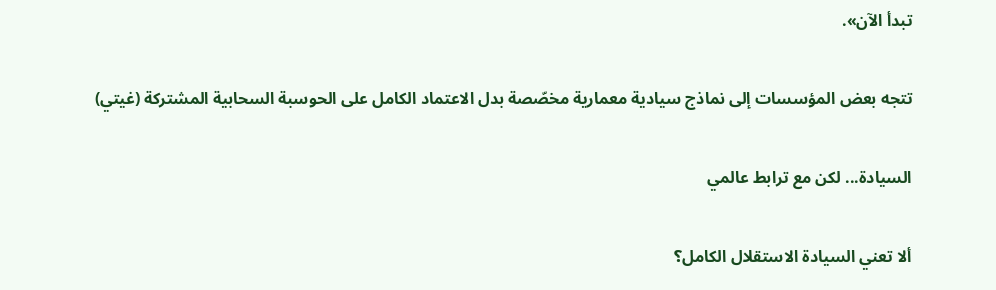تبدأ الآن».

تتجه بعض المؤسسات إلى نماذج سيادية معمارية مخصّصة بدل الاعتماد الكامل على الحوسبة السحابية المشتركة (غيتي)

السيادة... لكن مع ترابط عالمي

ألا تعني السيادة الاستقلال الكامل؟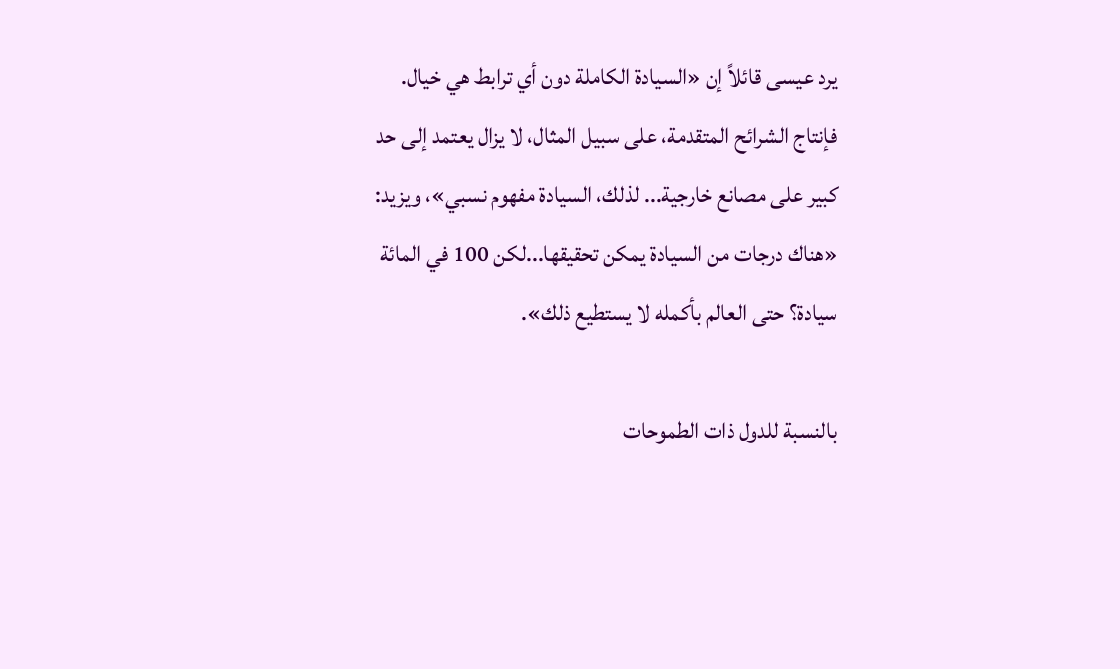يرد عيسى قائلاً إن «السيادة الكاملة دون أي ترابط هي خيال. فإنتاج الشرائح المتقدمة، على سبيل المثال، لا يزال يعتمد إلى حد كبير على مصانع خارجية... لذلك، السيادة مفهوم نسبي»، ويزيد: «هناك درجات من السيادة يمكن تحقيقها...لكن 100 في المائة سيادة؟ حتى العالم بأكمله لا يستطيع ذلك».

بالنسبة للدول ذات الطموحات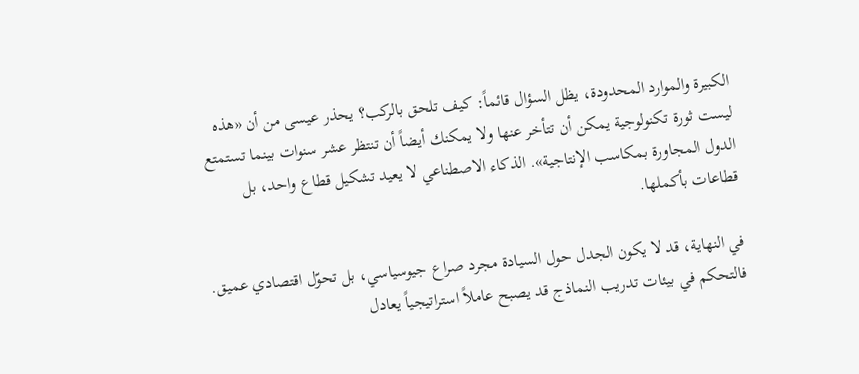الكبيرة والموارد المحدودة، يظل السؤال قائماً: كيف تلحق بالركب؟ يحذر عيسى من أن «هذه ليست ثورة تكنولوجية يمكن أن تتأخر عنها ولا يمكنك أيضاً أن تنتظر عشر سنوات بينما تستمتع الدول المجاورة بمكاسب الإنتاجية». الذكاء الاصطناعي لا يعيد تشكيل قطاع واحد، بل قطاعات بأكملها.

في النهاية، قد لا يكون الجدل حول السيادة مجرد صراع جيوسياسي، بل تحوّل اقتصادي عميق. فالتحكم في بيئات تدريب النماذج قد يصبح عاملاً استراتيجياً يعادل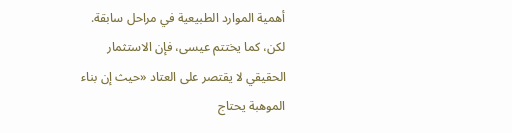أهمية الموارد الطبيعية في مراحل سابقة. لكن، كما يختتم عيسى، فإن الاستثمار الحقيقي لا يقتصر على العتاد «حيث إن بناء الموهبة يحتاج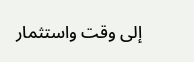إلى وقت واستثمار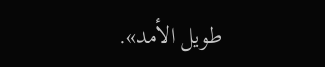طويل الأمد».